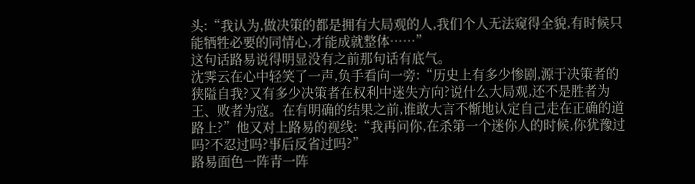头:“我认为,做决策的都是拥有大局观的人,我们个人无法窥得全貌,有时候只能牺牲必要的同情心,才能成就整体……”
这句话路易说得明显没有之前那句话有底气。
沈霁云在心中轻笑了一声,负手看向一旁:“历史上有多少惨剧,源于决策者的狭隘自我?又有多少决策者在权利中迷失方向?说什么大局观,还不是胜者为王、败者为寇。在有明确的结果之前,谁敢大言不惭地认定自己走在正确的道路上?”他又对上路易的视线:“我再问你,在杀第一个迷你人的时候,你犹豫过吗?不忍过吗?事后反省过吗?”
路易面色一阵青一阵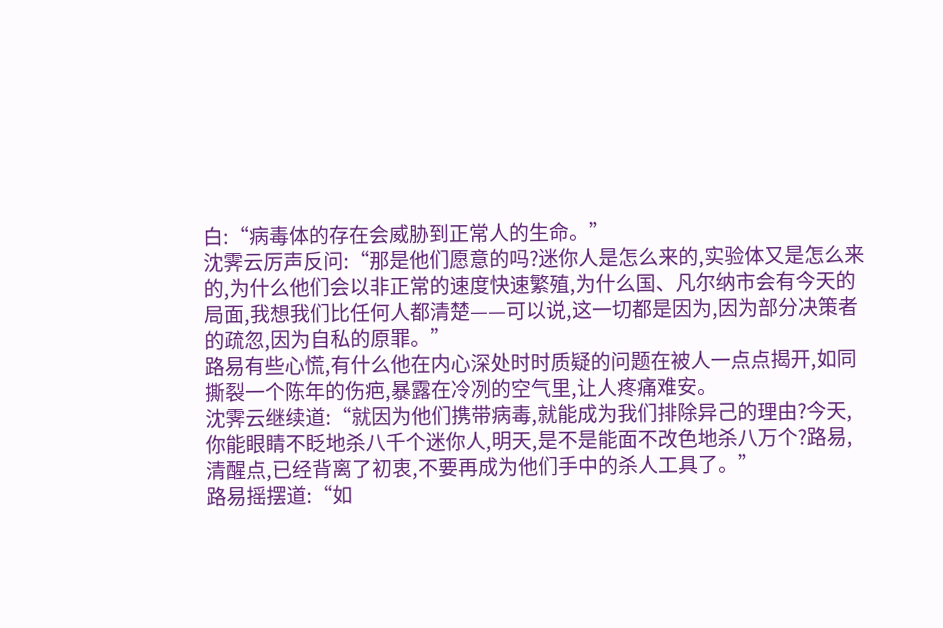白:“病毒体的存在会威胁到正常人的生命。”
沈霁云厉声反问:“那是他们愿意的吗?迷你人是怎么来的,实验体又是怎么来的,为什么他们会以非正常的速度快速繁殖,为什么国、凡尔纳市会有今天的局面,我想我们比任何人都清楚——可以说,这一切都是因为,因为部分决策者的疏忽,因为自私的原罪。”
路易有些心慌,有什么他在内心深处时时质疑的问题在被人一点点揭开,如同撕裂一个陈年的伤疤,暴露在冷冽的空气里,让人疼痛难安。
沈霁云继续道:“就因为他们携带病毒,就能成为我们排除异己的理由?今天,你能眼睛不眨地杀八千个迷你人,明天,是不是能面不改色地杀八万个?路易,清醒点,已经背离了初衷,不要再成为他们手中的杀人工具了。”
路易摇摆道:“如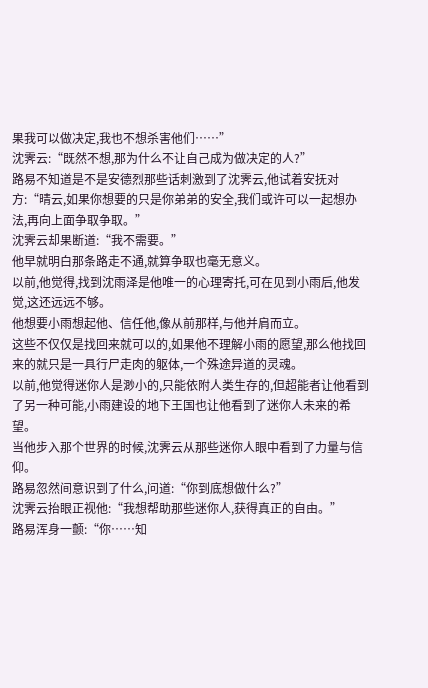果我可以做决定,我也不想杀害他们……”
沈霁云:“既然不想,那为什么不让自己成为做决定的人?”
路易不知道是不是安德烈那些话刺激到了沈霁云,他试着安抚对方:“晴云,如果你想要的只是你弟弟的安全,我们或许可以一起想办法,再向上面争取争取。”
沈霁云却果断道:“我不需要。”
他早就明白那条路走不通,就算争取也毫无意义。
以前,他觉得,找到沈雨泽是他唯一的心理寄托,可在见到小雨后,他发觉,这还远远不够。
他想要小雨想起他、信任他,像从前那样,与他并肩而立。
这些不仅仅是找回来就可以的,如果他不理解小雨的愿望,那么他找回来的就只是一具行尸走肉的躯体,一个殊途异道的灵魂。
以前,他觉得迷你人是渺小的,只能依附人类生存的,但超能者让他看到了另一种可能,小雨建设的地下王国也让他看到了迷你人未来的希望。
当他步入那个世界的时候,沈霁云从那些迷你人眼中看到了力量与信仰。
路易忽然间意识到了什么,问道:“你到底想做什么?”
沈霁云抬眼正视他:“我想帮助那些迷你人,获得真正的自由。”
路易浑身一颤:“你……知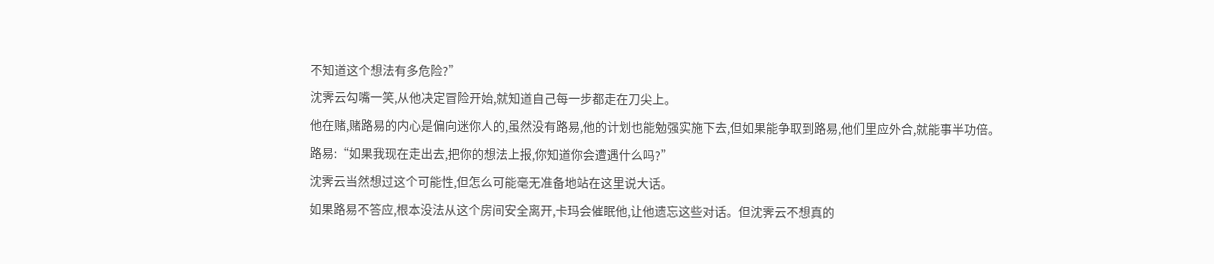不知道这个想法有多危险?”
沈霁云勾嘴一笑,从他决定冒险开始,就知道自己每一步都走在刀尖上。
他在赌,赌路易的内心是偏向迷你人的,虽然没有路易,他的计划也能勉强实施下去,但如果能争取到路易,他们里应外合,就能事半功倍。
路易:“如果我现在走出去,把你的想法上报,你知道你会遭遇什么吗?”
沈霁云当然想过这个可能性,但怎么可能毫无准备地站在这里说大话。
如果路易不答应,根本没法从这个房间安全离开,卡玛会催眠他,让他遗忘这些对话。但沈霁云不想真的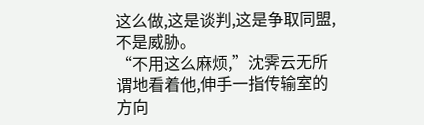这么做,这是谈判,这是争取同盟,不是威胁。
“不用这么麻烦,”沈霁云无所谓地看着他,伸手一指传输室的方向